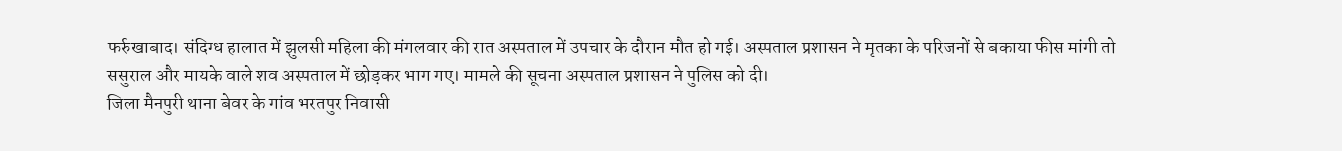फर्रुखाबाद। संदिग्ध हालात में झुलसी महिला की मंगलवार की रात अस्पताल में उपचार के दौरान मौत हो गई। अस्पताल प्रशासन ने मृतका के परिजनों से बकाया फीस मांगी तो ससुराल और मायके वाले शव अस्पताल में छोड़कर भाग गए। मामले की सूचना अस्पताल प्रशासन ने पुलिस को दी।
जिला मैनपुरी थाना बेवर के गांव भरतपुर निवासी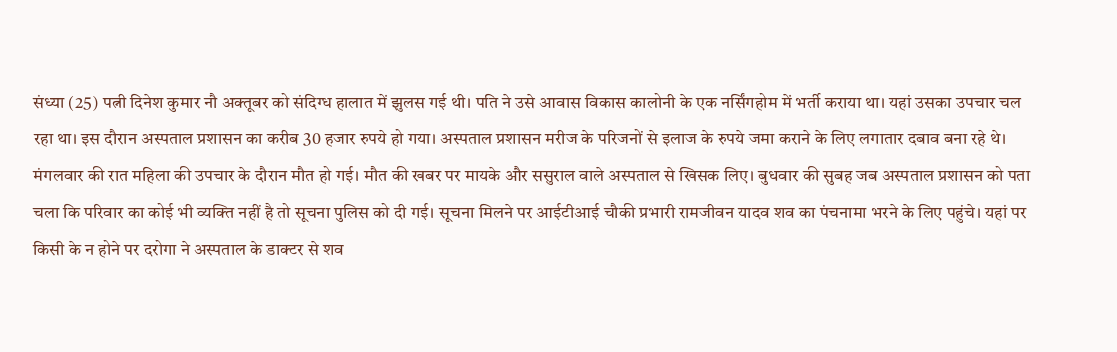संध्या (25) पत्नी दिनेश कुमार नौ अक्तूबर को संदिग्ध हालात में झुलस गई थी। पति ने उसे आवास विकास कालोनी के एक नर्सिंगहोम में भर्ती कराया था। यहां उसका उपचार चल रहा था। इस दौरान अस्पताल प्रशासन का करीब 30 हजार रुपये हो गया। अस्पताल प्रशासन मरीज के परिजनों से इलाज के रुपये जमा कराने के लिए लगातार दबाव बना रहे थे।
मंगलवार की रात महिला की उपचार के दौरान मौत हो गई। मौत की खबर पर मायके और ससुराल वाले अस्पताल से खिसक लिए। बुधवार की सुबह जब अस्पताल प्रशासन को पता चला कि परिवार का कोई भी व्यक्ति नहीं है तो सूचना पुलिस को दी गई। सूचना मिलने पर आईटीआई चौकी प्रभारी रामजीवन यादव शव का पंचनामा भरने के लिए पहुंचे। यहां पर किसी के न होने पर दरोगा ने अस्पताल के डाक्टर से शव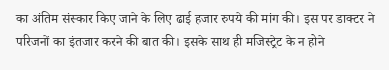का अंतिम संस्कार किए जाने के लिए ढाई हजार रुपये की मांग की। इस पर डाक्टर ने परिजनों का इंतजार करने की बात की। इसके साथ ही मजिस्ट्रेट के न होने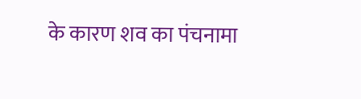के कारण शव का पंचनामा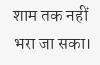शाम तक नहीं भरा जा सका।